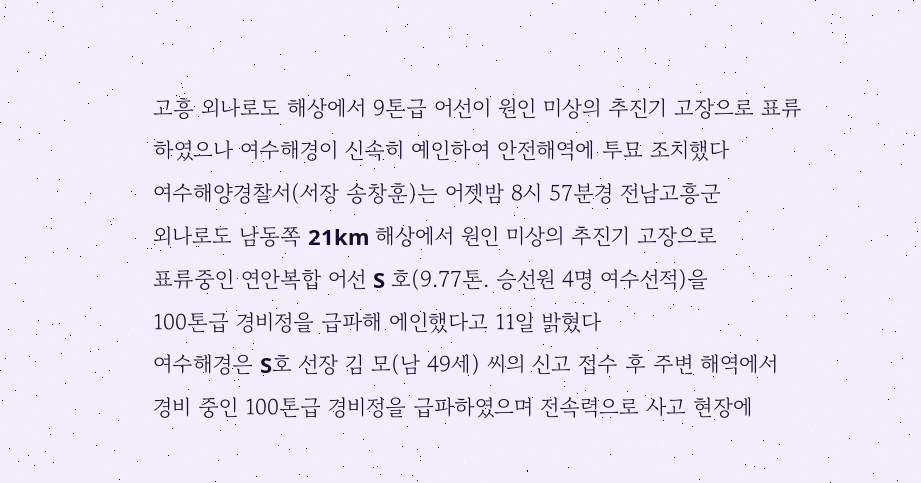고흥 외나로도 해상에서 9톤급 어선이 원인 미상의 추진기 고장으로 표류
하였으나 여수해경이 신속히 예인하여 안전해역에 투묘 조치했다
여수해양경찰서(서장 송창훈)는 어젯밤 8시 57분경 전남고흥군
외나로도 남동쪽 21km 해상에서 원인 미상의 추진기 고장으로
표류중인 연안복합 어선 S 호(9.77톤. 승선원 4명 여수선적)을
100톤급 경비정을 급파해 에인했다고 11일 밝혔다
여수해경은 S호 선장 김 모(남 49세) 씨의 신고 접수 후 주변 해역에서
경비 중인 100톤급 경비정을 급파하였으며 전속력으로 사고 현장에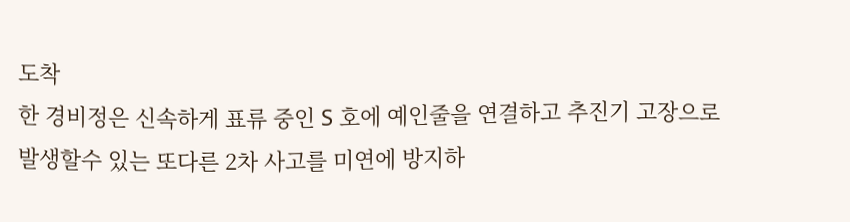도착
한 경비정은 신속하게 표류 중인 S 호에 예인줄을 연결하고 추진기 고장으로
발생할수 있는 또다른 2차 사고를 미연에 방지하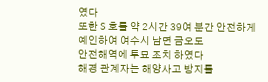였다
또한 S 호를 약 2시간 39여 분간 안전하게 예인하여 여수시 남면 금오도
안전해역에 투묘 조치 하였다
해경 관계자는 해양사고 방지를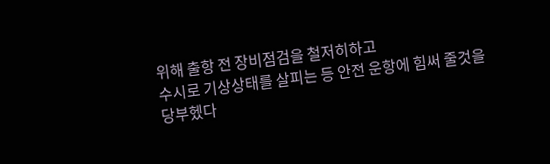위해 출항 전 장비점검을 철저히하고
수시로 기상상태를 살피는 등 안전 운항에 힘써 줄것을
당부헸다